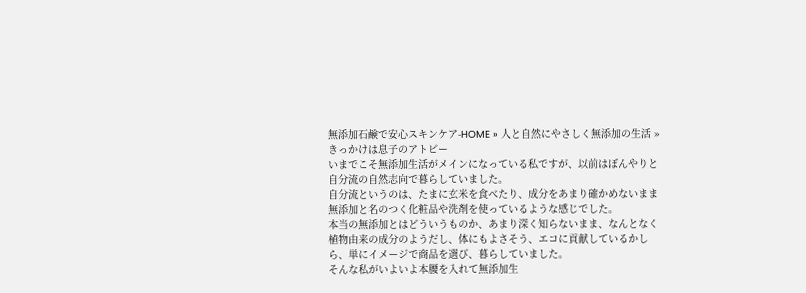無添加石鹸で安心スキンケア-HOME » 人と自然にやさしく無添加の生活 » きっかけは息子のアトピー
いまでこそ無添加生活がメインになっている私ですが、以前はぼんやりと自分流の自然志向で暮らしていました。
自分流というのは、たまに玄米を食べたり、成分をあまり確かめないまま無添加と名のつく化粧品や洗剤を使っているような感じでした。
本当の無添加とはどういうものか、あまり深く知らないまま、なんとなく植物由来の成分のようだし、体にもよさそう、エコに貢献しているかしら、単にイメージで商品を選び、暮らしていました。
そんな私がいよいよ本腰を入れて無添加生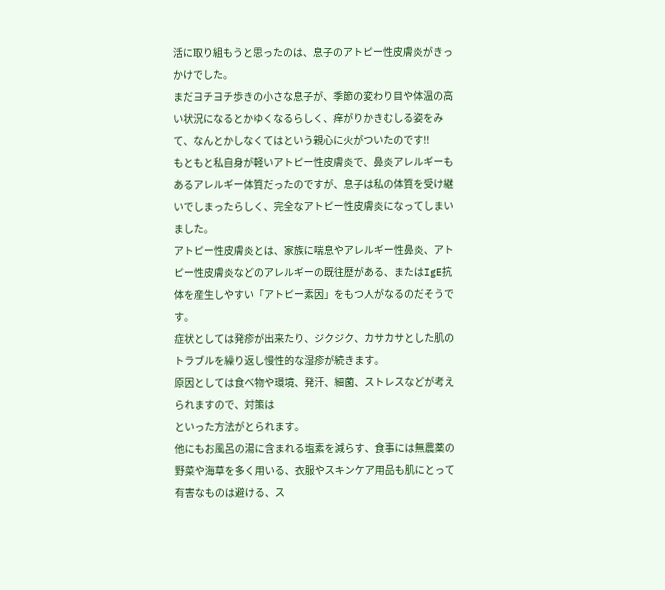活に取り組もうと思ったのは、息子のアトピー性皮膚炎がきっかけでした。
まだヨチヨチ歩きの小さな息子が、季節の変わり目や体温の高い状況になるとかゆくなるらしく、痒がりかきむしる姿をみて、なんとかしなくてはという親心に火がついたのです!!
もともと私自身が軽いアトピー性皮膚炎で、鼻炎アレルギーもあるアレルギー体質だったのですが、息子は私の体質を受け継いでしまったらしく、完全なアトピー性皮膚炎になってしまいました。
アトピー性皮膚炎とは、家族に喘息やアレルギー性鼻炎、アトピー性皮膚炎などのアレルギーの既往歴がある、またはIgE抗体を産生しやすい「アトピー素因」をもつ人がなるのだそうです。
症状としては発疹が出来たり、ジクジク、カサカサとした肌のトラブルを繰り返し慢性的な湿疹が続きます。
原因としては食べ物や環境、発汗、細菌、ストレスなどが考えられますので、対策は
といった方法がとられます。
他にもお風呂の湯に含まれる塩素を減らす、食事には無農薬の野菜や海草を多く用いる、衣服やスキンケア用品も肌にとって有害なものは避ける、ス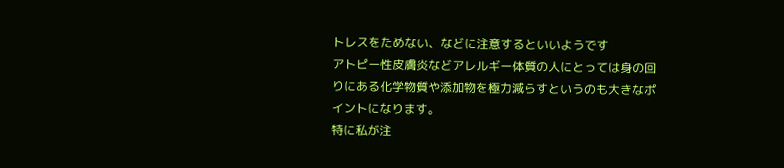トレスをためない、などに注意するといいようです
アトピー性皮膚炎などアレルギー体質の人にとっては身の回りにある化学物質や添加物を極力減らすというのも大きなポイントになります。
特に私が注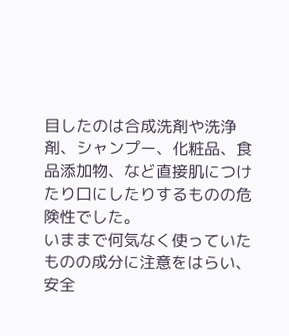目したのは合成洗剤や洗浄剤、シャンプー、化粧品、食品添加物、など直接肌につけたり口にしたりするものの危険性でした。
いままで何気なく使っていたものの成分に注意をはらい、安全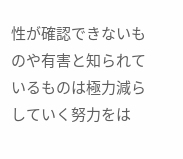性が確認できないものや有害と知られているものは極力減らしていく努力をは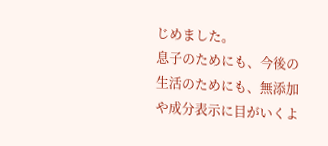じめました。
息子のためにも、今後の生活のためにも、無添加や成分表示に目がいくよ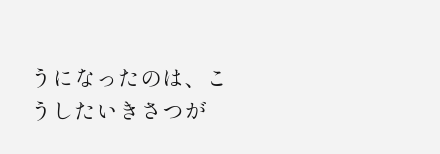うになったのは、こうしたいきさつが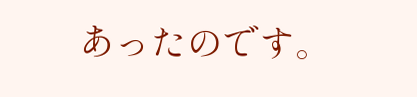あったのです。